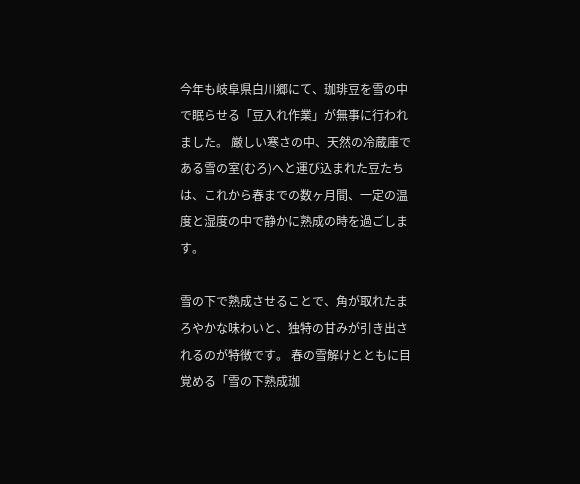今年も岐阜県白川郷にて、珈琲豆を雪の中で眠らせる「豆入れ作業」が無事に行われました。 厳しい寒さの中、天然の冷蔵庫である雪の室(むろ)へと運び込まれた豆たちは、これから春までの数ヶ月間、一定の温度と湿度の中で静かに熟成の時を過ごします。

雪の下で熟成させることで、角が取れたまろやかな味わいと、独特の甘みが引き出されるのが特徴です。 春の雪解けとともに目覚める「雪の下熟成珈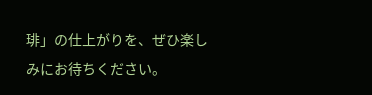琲」の仕上がりを、ぜひ楽しみにお待ちください。